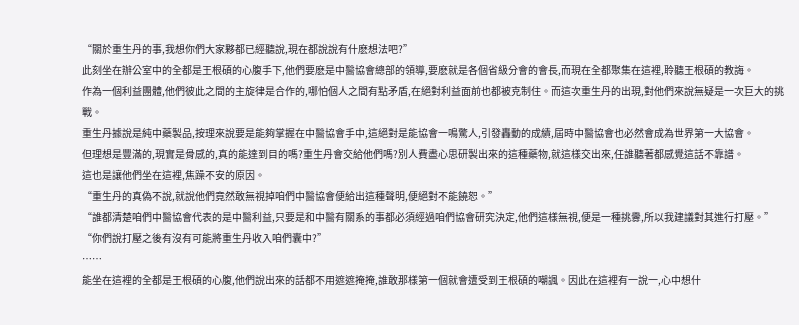“關於重生丹的事,我想你們大家夥都已經聽說,現在都說說有什麽想法吧?”
此刻坐在辦公室中的全都是王根碩的心腹手下,他們要麽是中醫協會總部的領導,要麽就是各個省級分會的會長,而現在全都聚集在這裡,聆聽王根碩的教誨。
作為一個利益團體,他們彼此之間的主旋律是合作的,哪怕個人之間有點矛盾,在絕對利益面前也都被克制住。而這次重生丹的出現,對他們來說無疑是一次巨大的挑戰。
重生丹據說是純中藥製品,按理來說要是能夠掌握在中醫協會手中,這絕對是能協會一鳴驚人,引發轟動的成績,屆時中醫協會也必然會成為世界第一大協會。
但理想是豐滿的,現實是骨感的,真的能達到目的嗎?重生丹會交給他們嗎?別人費盡心思研製出來的這種藥物,就這樣交出來,任誰聽著都感覺這話不靠譜。
這也是讓他們坐在這裡,焦躁不安的原因。
“重生丹的真偽不說,就說他們竟然敢無視掉咱們中醫協會便給出這種聲明,便絕對不能饒恕。”
“誰都清楚咱們中醫協會代表的是中醫利益,只要是和中醫有關系的事都必須經過咱們協會研究決定,他們這樣無視,便是一種挑釁,所以我建議對其進行打壓。”
“你們說打壓之後有沒有可能將重生丹收入咱們囊中?”
……
能坐在這裡的全都是王根碩的心腹,他們說出來的話都不用遮遮掩掩,誰敢那樣第一個就會遭受到王根碩的嘲諷。因此在這裡有一說一,心中想什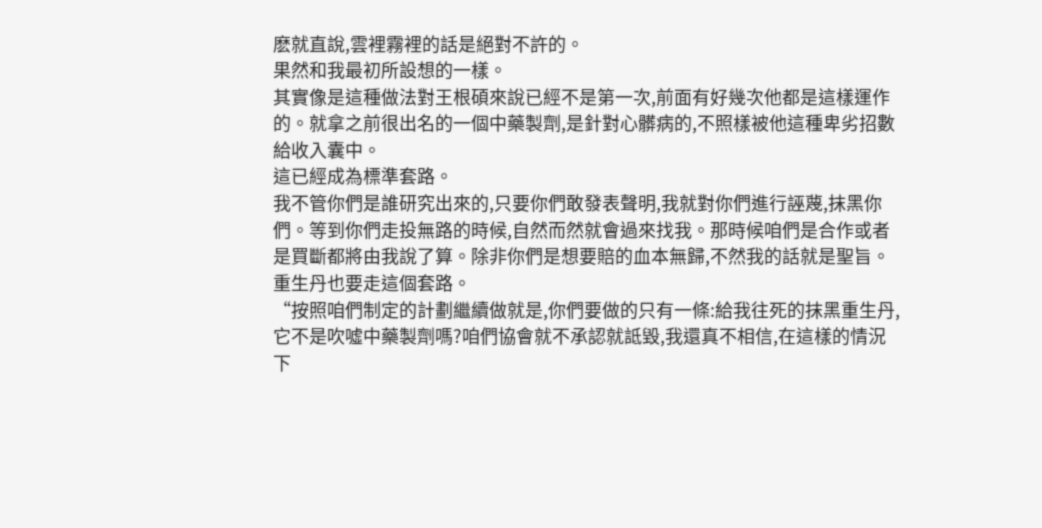麽就直說,雲裡霧裡的話是絕對不許的。
果然和我最初所設想的一樣。
其實像是這種做法對王根碩來說已經不是第一次,前面有好幾次他都是這樣運作的。就拿之前很出名的一個中藥製劑,是針對心髒病的,不照樣被他這種卑劣招數給收入囊中。
這已經成為標準套路。
我不管你們是誰研究出來的,只要你們敢發表聲明,我就對你們進行誣蔑,抹黑你們。等到你們走投無路的時候,自然而然就會過來找我。那時候咱們是合作或者是買斷都將由我說了算。除非你們是想要賠的血本無歸,不然我的話就是聖旨。
重生丹也要走這個套路。
“按照咱們制定的計劃繼續做就是,你們要做的只有一條:給我往死的抹黑重生丹,它不是吹噓中藥製劑嗎?咱們協會就不承認就詆毀,我還真不相信,在這樣的情況下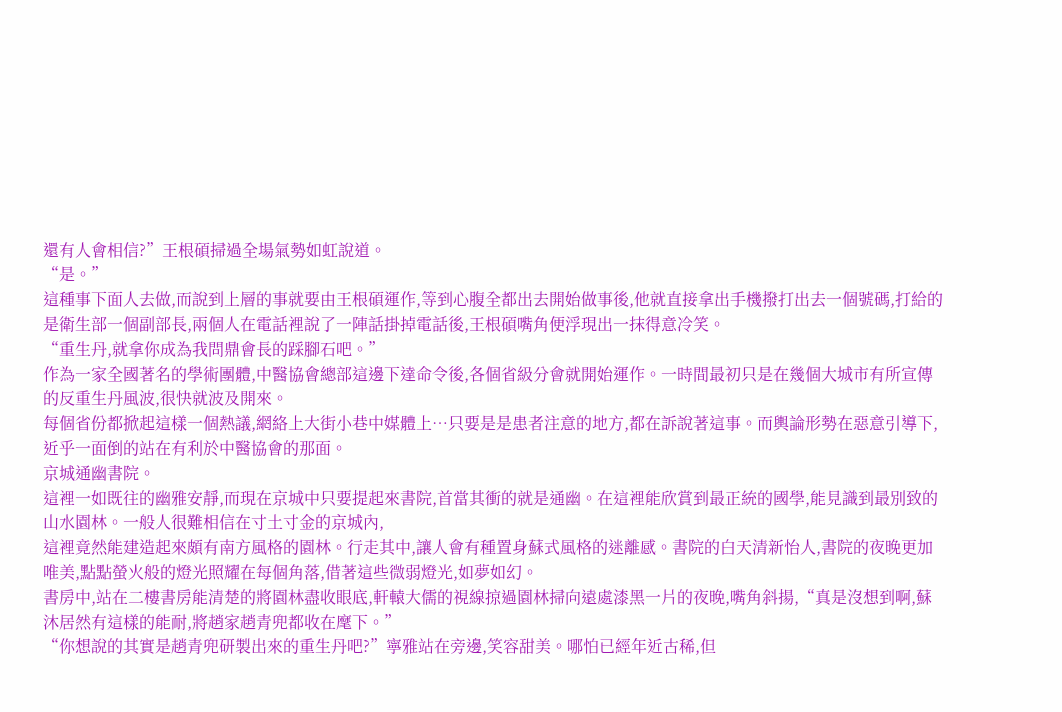還有人會相信?”王根碩掃過全場氣勢如虹說道。
“是。”
這種事下面人去做,而說到上層的事就要由王根碩運作,等到心腹全都出去開始做事後,他就直接拿出手機撥打出去一個號碼,打給的是衛生部一個副部長,兩個人在電話裡說了一陣話掛掉電話後,王根碩嘴角便浮現出一抹得意冷笑。
“重生丹,就拿你成為我問鼎會長的踩腳石吧。”
作為一家全國著名的學術團體,中醫協會總部這邊下達命令後,各個省級分會就開始運作。一時間最初只是在幾個大城市有所宣傳的反重生丹風波,很快就波及開來。
每個省份都掀起這樣一個熱議,網絡上大街小巷中媒體上…只要是是患者注意的地方,都在訴說著這事。而輿論形勢在惡意引導下,近乎一面倒的站在有利於中醫協會的那面。
京城通幽書院。
這裡一如既往的幽雅安靜,而現在京城中只要提起來書院,首當其衝的就是通幽。在這裡能欣賞到最正統的國學,能見識到最別致的山水園林。一般人很難相信在寸土寸金的京城內,
這裡竟然能建造起來頗有南方風格的園林。行走其中,讓人會有種置身蘇式風格的迷離感。書院的白天清新怡人,書院的夜晚更加唯美,點點螢火般的燈光照耀在每個角落,借著這些微弱燈光,如夢如幻。
書房中,站在二樓書房能清楚的將園林盡收眼底,軒轅大儒的視線掠過園林掃向遠處漆黑一片的夜晚,嘴角斜揚,“真是沒想到啊,蘇沐居然有這樣的能耐,將趙家趙青兜都收在麾下。”
“你想說的其實是趙青兜研製出來的重生丹吧?”寧雅站在旁邊,笑容甜美。哪怕已經年近古稀,但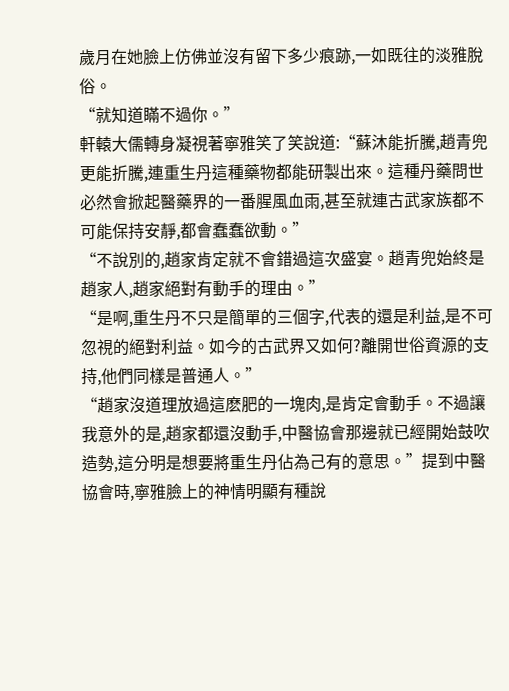歲月在她臉上仿佛並沒有留下多少痕跡,一如既往的淡雅脫俗。
“就知道瞞不過你。”
軒轅大儒轉身凝視著寧雅笑了笑說道:“蘇沐能折騰,趙青兜更能折騰,連重生丹這種藥物都能研製出來。這種丹藥問世必然會掀起醫藥界的一番腥風血雨,甚至就連古武家族都不可能保持安靜,都會蠢蠢欲動。”
“不說別的,趙家肯定就不會錯過這次盛宴。趙青兜始終是趙家人,趙家絕對有動手的理由。”
“是啊,重生丹不只是簡單的三個字,代表的還是利益,是不可忽視的絕對利益。如今的古武界又如何?離開世俗資源的支持,他們同樣是普通人。”
“趙家沒道理放過這麽肥的一塊肉,是肯定會動手。不過讓我意外的是,趙家都還沒動手,中醫協會那邊就已經開始鼓吹造勢,這分明是想要將重生丹佔為己有的意思。”提到中醫協會時,寧雅臉上的神情明顯有種說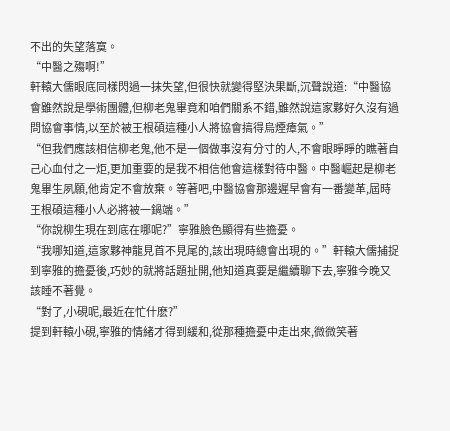不出的失望落寞。
“中醫之殤啊!”
軒轅大儒眼底同樣閃過一抹失望,但很快就變得堅決果斷,沉聲說道:“中醫協會雖然說是學術團體,但柳老鬼畢竟和咱們關系不錯,雖然說這家夥好久沒有過問協會事情,以至於被王根碩這種小人將協會搞得烏煙瘴氣。”
“但我們應該相信柳老鬼,他不是一個做事沒有分寸的人,不會眼睜睜的瞧著自己心血付之一炬,更加重要的是我不相信他會這樣對待中醫。中醫崛起是柳老鬼畢生夙願,他肯定不會放棄。等著吧,中醫協會那邊遲早會有一番變革,屆時王根碩這種小人必將被一鍋端。”
“你說柳生現在到底在哪呢?”寧雅臉色顯得有些擔憂。
“我哪知道,這家夥神龍見首不見尾的,該出現時總會出現的。”軒轅大儒捕捉到寧雅的擔憂後,巧妙的就將話題扯開,他知道真要是繼續聊下去,寧雅今晚又該睡不著覺。
“對了,小硯呢,最近在忙什麽?”
提到軒轅小硯,寧雅的情緒才得到緩和,從那種擔憂中走出來,微微笑著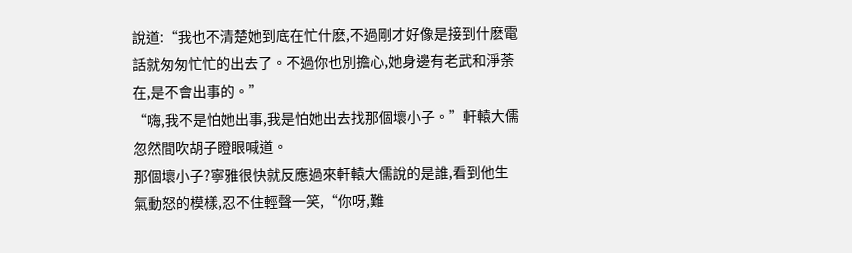說道:“我也不清楚她到底在忙什麽,不過剛才好像是接到什麽電話就匆匆忙忙的出去了。不過你也別擔心,她身邊有老武和淨荼在,是不會出事的。”
“嗨,我不是怕她出事,我是怕她出去找那個壞小子。”軒轅大儒忽然間吹胡子瞪眼喊道。
那個壞小子?寧雅很快就反應過來軒轅大儒說的是誰,看到他生氣動怒的模樣,忍不住輕聲一笑,“你呀,難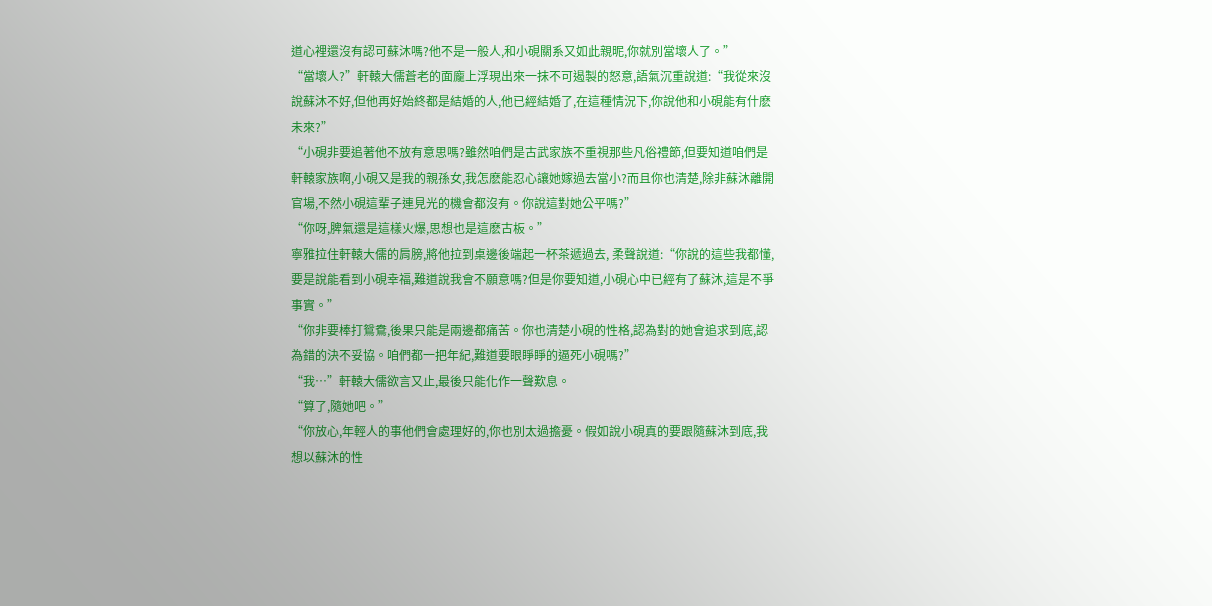道心裡還沒有認可蘇沐嗎?他不是一般人,和小硯關系又如此親昵,你就別當壞人了。”
“當壞人?”軒轅大儒蒼老的面龐上浮現出來一抹不可遏製的怒意,語氣沉重說道:“我從來沒說蘇沐不好,但他再好始終都是結婚的人,他已經結婚了,在這種情況下,你說他和小硯能有什麽未來?”
“小硯非要追著他不放有意思嗎?雖然咱們是古武家族不重視那些凡俗禮節,但要知道咱們是軒轅家族啊,小硯又是我的親孫女,我怎麽能忍心讓她嫁過去當小?而且你也清楚,除非蘇沐離開官場,不然小硯這輩子連見光的機會都沒有。你說這對她公平嗎?”
“你呀,脾氣還是這樣火爆,思想也是這麽古板。”
寧雅拉住軒轅大儒的肩膀,將他拉到桌邊後端起一杯茶遞過去, 柔聲說道:“你說的這些我都懂,要是說能看到小硯幸福,難道說我會不願意嗎?但是你要知道,小硯心中已經有了蘇沐,這是不爭事實。”
“你非要棒打鴛鴦,後果只能是兩邊都痛苦。你也清楚小硯的性格,認為對的她會追求到底,認為錯的決不妥協。咱們都一把年紀,難道要眼睜睜的逼死小硯嗎?”
“我…”軒轅大儒欲言又止,最後只能化作一聲歎息。
“算了,隨她吧。”
“你放心,年輕人的事他們會處理好的,你也別太過擔憂。假如說小硯真的要跟隨蘇沐到底,我想以蘇沐的性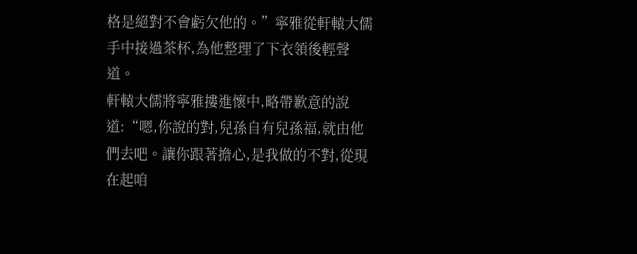格是絕對不會虧欠他的。”寧雅從軒轅大儒手中接過茶杯,為他整理了下衣領後輕聲道。
軒轅大儒將寧雅摟進懷中,略帶歉意的說道:“嗯,你說的對,兒孫自有兒孫福,就由他們去吧。讓你跟著擔心,是我做的不對,從現在起咱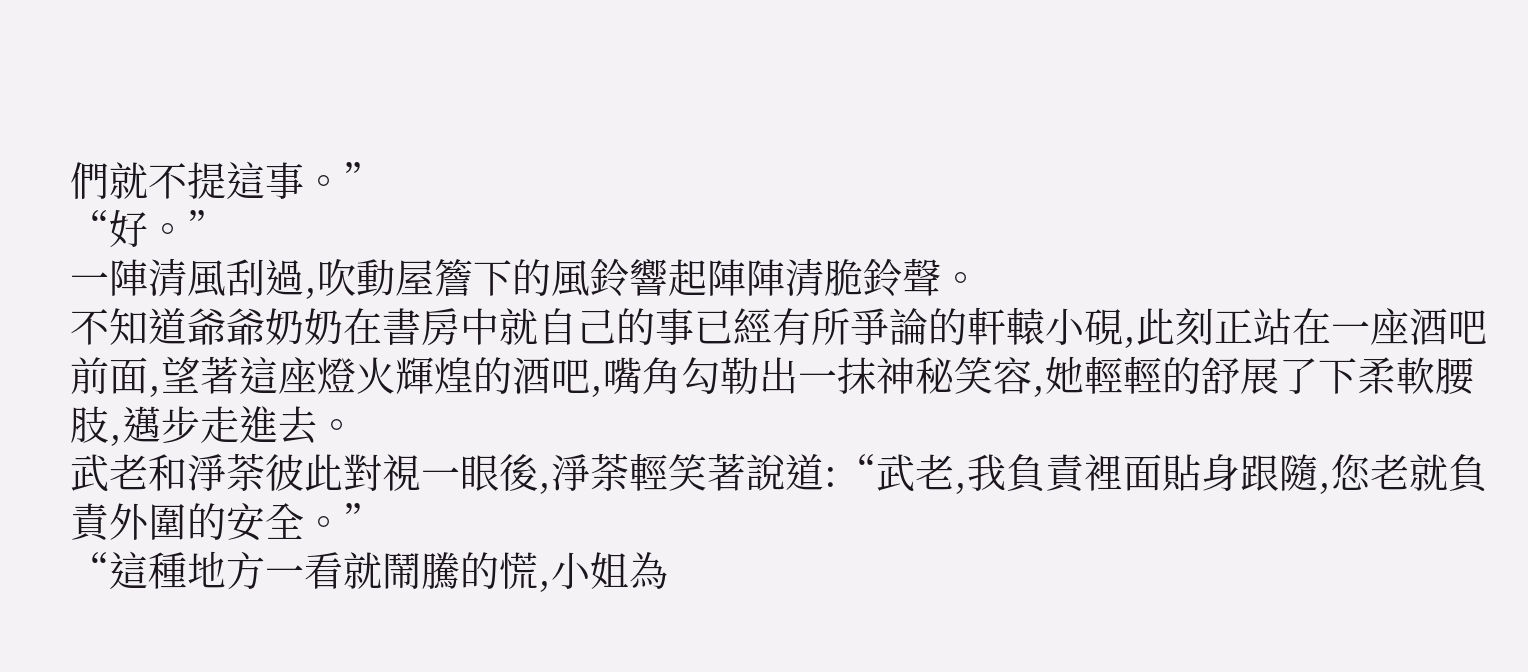們就不提這事。”
“好。”
一陣清風刮過,吹動屋簷下的風鈴響起陣陣清脆鈴聲。
不知道爺爺奶奶在書房中就自己的事已經有所爭論的軒轅小硯,此刻正站在一座酒吧前面,望著這座燈火輝煌的酒吧,嘴角勾勒出一抹神秘笑容,她輕輕的舒展了下柔軟腰肢,邁步走進去。
武老和淨荼彼此對視一眼後,淨荼輕笑著說道:“武老,我負責裡面貼身跟隨,您老就負責外圍的安全。”
“這種地方一看就鬧騰的慌,小姐為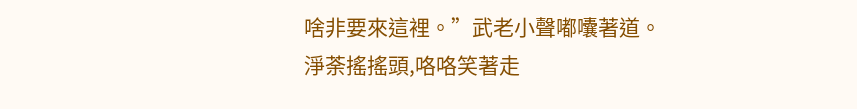啥非要來這裡。”武老小聲嘟囔著道。
淨荼搖搖頭,咯咯笑著走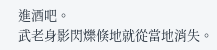進酒吧。
武老身影閃爍倏地就從當地消失。